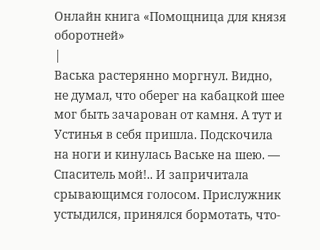Онлайн книга «Помощница для князя оборотней»
|
Васька растерянно моргнул. Видно, не думал, что оберег на кабацкой шее мог быть зачарован от камня. А тут и Устинья в себя пришла. Подскочила на ноги и кинулась Ваське на шею. — Спаситель мой!.. И запричитала срывающимся голосом. Прислужник устыдился, принялся бормотать, что-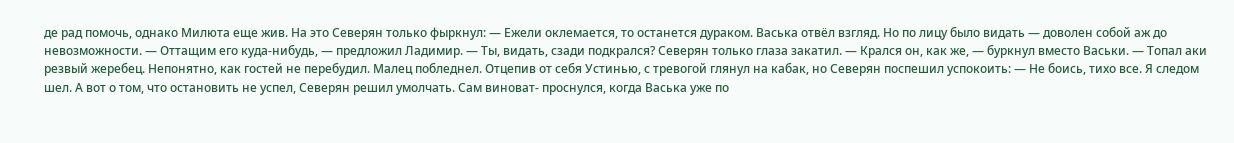де рад помочь, однако Милюта еще жив. На это Северян только фыркнул: — Ежели оклемается, то останется дураком. Васька отвёл взгляд. Но по лицу было видать — доволен собой аж до невозможности. — Оттащим его куда-нибудь, — предложил Ладимир. — Ты, видать, сзади подкрался? Северян только глаза закатил. — Крался он, как же, — буркнул вместо Васьки. — Топал аки резвый жеребец. Непонятно, как гостей не перебудил. Малец побледнел. Отцепив от себя Устинью, с тревогой глянул на кабак, но Северян поспешил успокоить: — Не боись, тихо все. Я следом шел. А вот о том, что остановить не успел, Северян решил умолчать. Сам виноват- проснулся, когда Васька уже по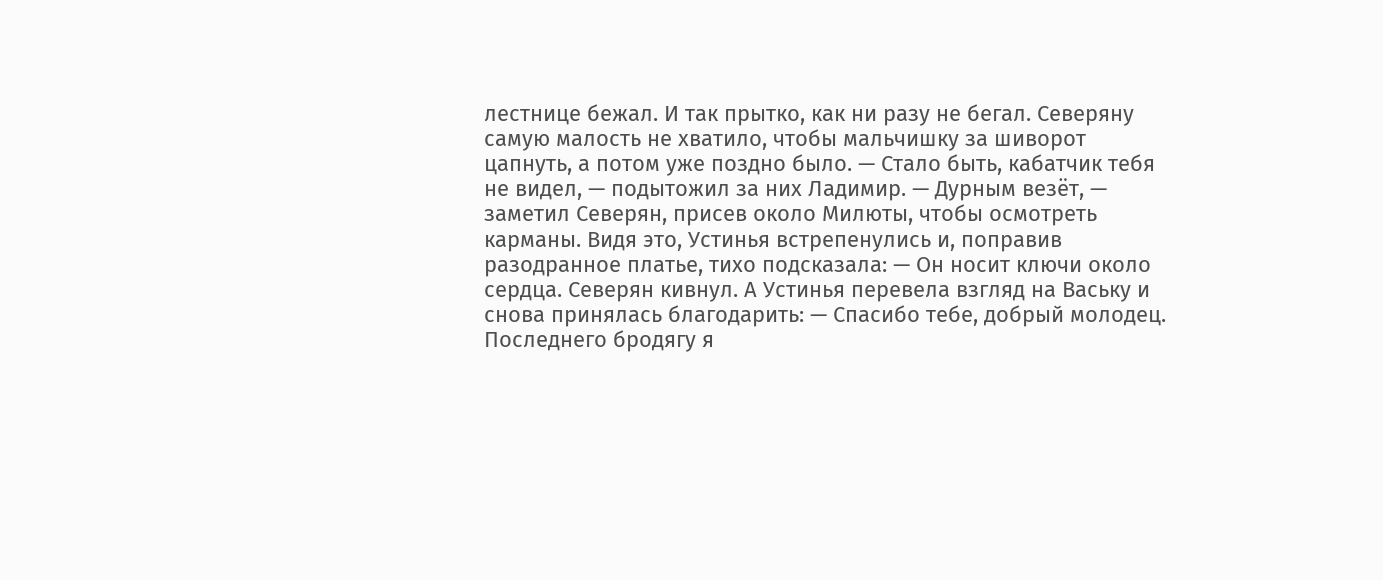лестнице бежал. И так прытко, как ни разу не бегал. Северяну самую малость не хватило, чтобы мальчишку за шиворот цапнуть, а потом уже поздно было. — Стало быть, кабатчик тебя не видел, — подытожил за них Ладимир. — Дурным везёт, — заметил Северян, присев около Милюты, чтобы осмотреть карманы. Видя это, Устинья встрепенулись и, поправив разодранное платье, тихо подсказала: — Он носит ключи около сердца. Северян кивнул. А Устинья перевела взгляд на Ваську и снова принялась благодарить: — Спасибо тебе, добрый молодец. Последнего бродягу я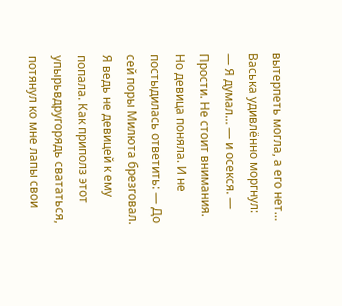вытерпеть могла, а его нет… Васька удивлённо моргнул: — Я думал… — и осекся. — Прости. Не стоит внимания. Но девица поняла. И не постыдилась ответить: — До сей поры Милюта брезговал. Я ведь не девицей к ему попала. Как приполз этот упырьвдругорядь свататься, потянул ко мне лапы свои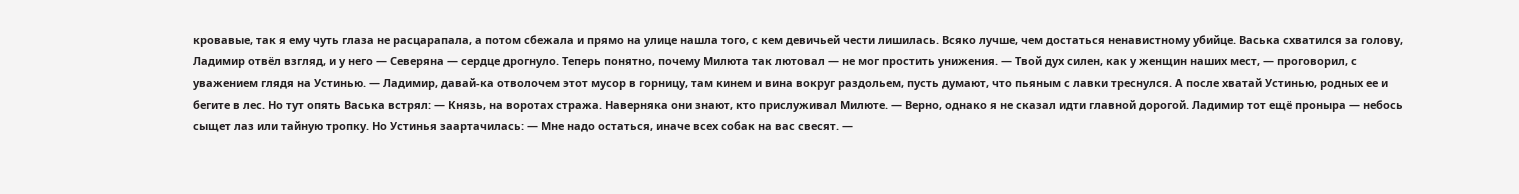кровавые, так я ему чуть глаза не расцарапала, а потом сбежала и прямо на улице нашла того, с кем девичьей чести лишилась. Всяко лучше, чем достаться ненавистному убийце. Васька схватился за голову, Ладимир отвёл взгляд, и у него — Северяна — сердце дрогнуло. Теперь понятно, почему Милюта так лютовал — не мог простить унижения. — Твой дух силен, как у женщин наших мест, — проговорил, с уважением глядя на Устинью. — Ладимир, давай-ка отволочем этот мусор в горницу, там кинем и вина вокруг раздольем, пусть думают, что пьяным с лавки треснулся. А после хватай Устинью, родных ее и бегите в лес. Но тут опять Васька встрял: — Князь, на воротах стража. Наверняка они знают, кто прислуживал Милюте. — Верно, однако я не сказал идти главной дорогой. Ладимир тот ещё проныра — небось сыщет лаз или тайную тропку. Но Устинья заартачилась: — Мне надо остаться, иначе всех собак на вас свесят. —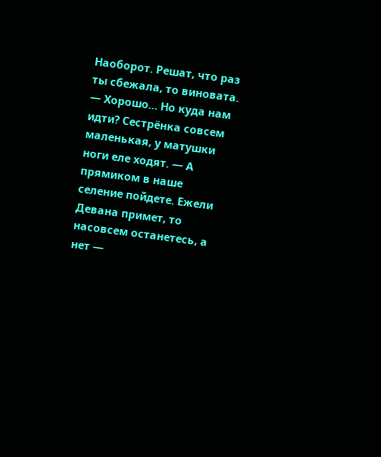Наоборот. Решат, что раз ты сбежала, то виновата. — Хорошо… Но куда нам идти? Сестрёнка совсем маленькая, у матушки ноги еле ходят. — А прямиком в наше селение пойдете. Ежели Девана примет, то насовсем останетесь, а нет —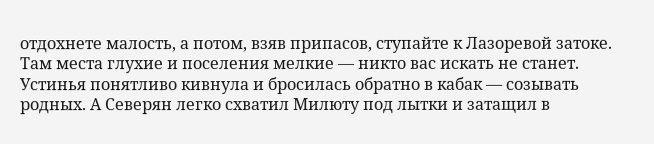отдохнете малость, а потом, взяв припасов, ступайте к Лазоревой затоке. Там места глухие и поселения мелкие — никто вас искать не станет. Устинья понятливо кивнула и бросилась обратно в кабак — созывать родных. А Северян легко схватил Милюту под лытки и затащил в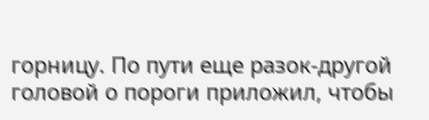горницу. По пути еще разок-другой головой о пороги приложил, чтобы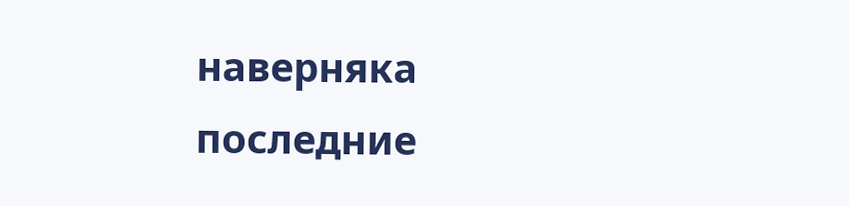наверняка последние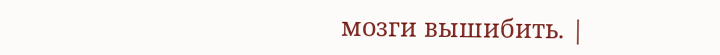мозги вышибить. |